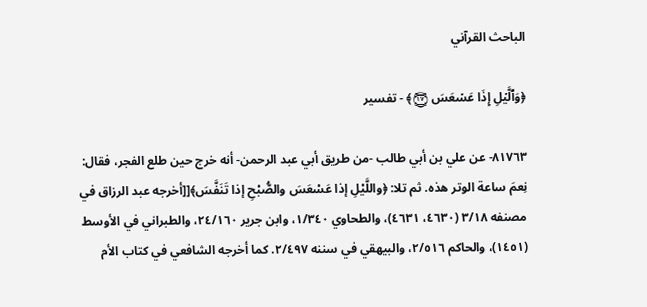الباحث القرآني

﴿وَٱلَّیۡلِ إِذَا عَسۡعَسَ ۝١٧﴾ - تفسير

٨١٧٦٣- عن علي بن أبي طالب -من طريق أبي عبد الرحمن- أنه خرج حين طلع الفجر، فقال: نِعمَ ساعة الوتر هذه. ثم تلا: ﴿واللَّيْلِ إذا عَسْعَسَ والصُّبْحِ إذا تَنَفَّسَ﴾[[أخرجه عبد الرزاق في مصنفه ٣/١٨ (٤٦٣٠، ٤٦٣١)، والطحاوي ١/٣٤٠، وابن جرير ٢٤/١٦٠، والطبراني في الأوسط (١٤٥١)، والحاكم ٢/٥١٦، والبيهقي في سننه ٢/٤٩٧. كما أخرجه الشافعي في كتاب الأم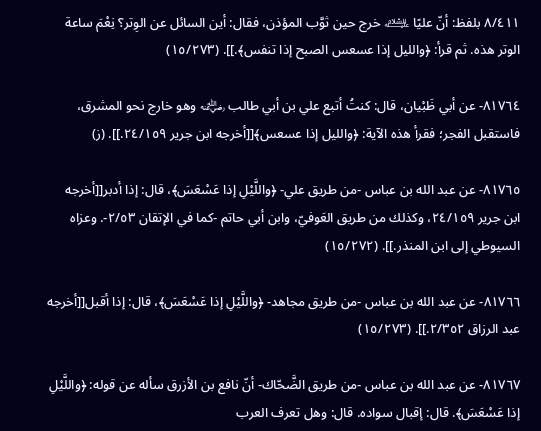٨/٤١١ بلفظ: أنّ عليًا ﵇ خرج حين ثوَّب المؤذن، فقال: أين السائل عن الوِتر؟ نِعْمَ ساعة الوتر هذه. ثم قرأ: ﴿والليل إذا عسعس الصبح إذا تنفس﴾.]]. (١٥/٢٧٣)

٨١٧٦٤- عن أبي ظَبْيان، قال: كنتُ أتبع علي بن أبي طالب ﵁ وهو خارج نحو المشرق، فاستقبل الفجر؛ فقرأ هذه الآية: ﴿والليل إذا عسعس﴾[[أخرجه ابن جرير ٢٤/١٥٩.]]. (ز)

٨١٧٦٥- عن عبد الله بن عباس -من طريق علي- ﴿واللَّيْلِ إذا عَسْعَسَ﴾، قال: إذا أدبر[[أخرجه ابن جرير ٢٤/١٥٩، وكذلك من طريق العَوفيّ، وابن أبي حاتم -كما في الإتقان ٢/٥٣-. وعزاه السيوطي إلى ابن المنذر.]]. (١٥/٢٧٢)

٨١٧٦٦- عن عبد الله بن عباس -من طريق مجاهد- ﴿واللَّيْلِ إذا عَسْعَسَ﴾، قال: إذا أقبل[[أخرجه عبد الرزاق ٢/٣٥٢.]]. (١٥/٢٧٣)

٨١٧٦٧- عن عبد الله بن عباس -من طريق الضَّحّاك- أنّ نافع بن الأزرق سأله عن قوله: ﴿واللَّيْلِ إذا عَسْعَسَ﴾. قال: إقبال سواده. قال: وهل تعرف العرب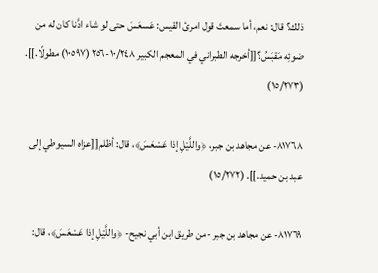ذلك؟ قال: نعم، أما سمعتَ قول امرئ القيس: عَسعَسَ حتى لو شاء ادَّنا كان له من ضوئِه مَقبَسُ؟[[أخرجه الطبراني في المعجم الكبير ١٠/٢٤٨-٢٥٦ (١٠٥٩٧) مطولًا.]]. (١٥/٢٧٣)

٨١٧٦٨- عن مجاهد بن جبر، ﴿واللَّيْلِ إذا عَسْعَسَ﴾، قال: أظلم[[عزاه السيوطي إلى عبد بن حميد.]]. (١٥/٢٧٢)

٨١٧٦٩- عن مجاهد بن جبر -من طريق ابن أبي نجيح- ﴿واللَّيْلِ إذا عَسْعَسَ﴾، قال: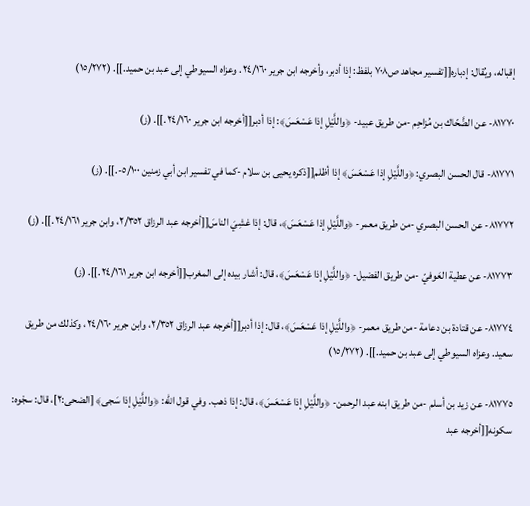إقباله، ويُقال: إدباره[[تفسير مجاهد ص٧٠٨ بلفظ: إذا أدبر، وأخرجه ابن جرير ٢٤/١٦٠. وعزاه السيوطي إلى عبد بن حميد.]]. (١٥/٢٧٢)

٨١٧٧٠- عن الضَّحّاك بن مُزاحِم -من طريق عبيد- ﴿واللَّيْلِ إذا عَسْعَسَ﴾: إذا أدبر[[أخرجه ابن جرير ٢٤/١٦٠.]]. (ز)

٨١٧٧١- قال الحسن البصري: ﴿واللَّيْلِ إذا عَسْعَسَ﴾ إذا أظلم[[ذكره يحيى بن سلام -كما في تفسير ابن أبي زمنين ٥/١٠٠-.]]. (ز)

٨١٧٧٢- عن الحسن البصري -من طريق معمر- ﴿واللَّيْلِ إذا عَسْعَسَ﴾، قال: إذا غشِيَ الناسَ[[أخرجه عبد الرزاق ٢/٣٥٢، وابن جرير ٢٤/١٦١.]]. (ز)

٨١٧٧٣- عن عطية العَوفيّ -من طريق الفضيل- ﴿واللَّيْلِ إذا عَسْعَسَ﴾، قال: أشار بيده إلى المغرب[[أخرجه ابن جرير ٢٤/١٦١.]]. (ز)

٨١٧٧٤- عن قتادة بن دعامة -من طريق معمر- ﴿واللَّيْلِ إذا عَسْعَسَ﴾، قال: إذا أدبر[[أخرجه عبد الرزاق ٢/٣٥٢، وابن جرير ٢٤/١٦٠، وكذلك من طريق سعيد. وعزاه السيوطي إلى عبد بن حميد.]]. (١٥/٢٧٢)

٨١٧٧٥- عن زيد بن أسلم -من طريق ابنه عبد الرحمن- ﴿واللَّيْلِ إذا عَسْعَسَ﴾، قال: إذا ذهب. وفي قول الله: ﴿واللَّيْلِ إذا سَجى﴾ [الضحى:٢]، قال: سجْوه: سكونه[[أخرجه عبد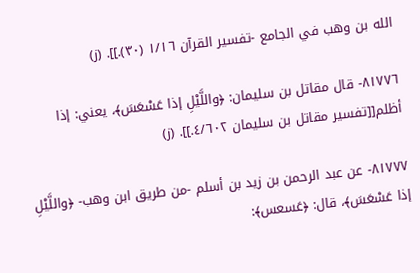الله بن وهب في الجامع -تفسير القرآن ١/١٦ (٣٠).]]. (ز)

٨١٧٧٦- قال مقاتل بن سليمان: ﴿واللَّيْلِ إذا عَسْعَسَ﴾، يعني: إذا أظلم[[تفسير مقاتل بن سليمان ٤/٦٠٢.]]. (ز)

٨١٧٧٧- عن عبد الرحمن بن زيد بن أسلم -من طريق ابن وهب- ﴿واللَّيْلِ إذا عَسْعَسَ﴾، قال: ﴿عَسعس﴾: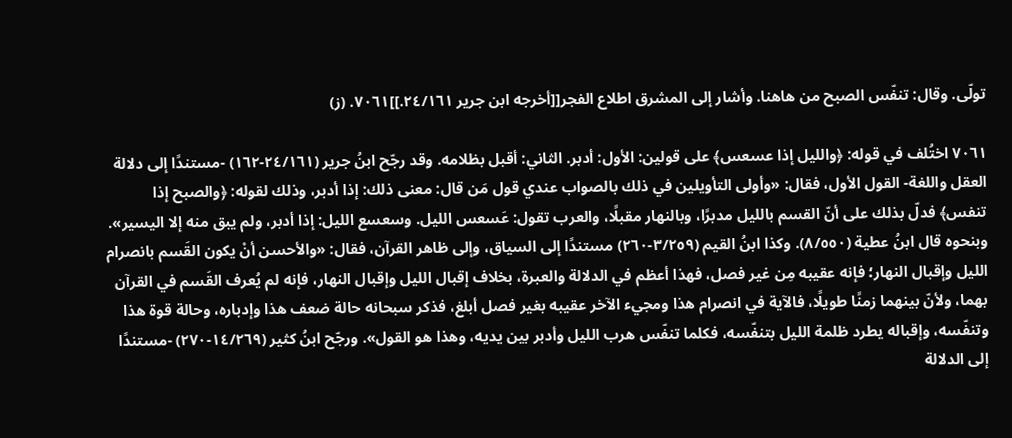تولّى. وقال: تنفّس الصبح من هاهنا. وأشار إلى المشرق اطلاع الفجر[[أخرجه ابن جرير ٢٤/١٦١.]]٧٠٦١. (ز)

٧٠٦١ اختُلف في قوله: ﴿والليل إذا عسعس﴾ على قولين: الأول: أدبر. الثاني: أقبل بظلامه. وقد رجّح ابنُ جرير (٢٤/١٦١-١٦٢) -مستندًا إلى دلالة العقل واللغة- القول الأول، فقال: «وأولى التأويلين في ذلك بالصواب عندي قول مَن قال: معنى ذلك: إذا أدبر، وذلك لقوله: ﴿والصبح إذا تنفس﴾ فدلّ بذلك على أنّ القسم بالليل مدبرًا، وبالنهار مقبلًا، والعرب تقول: عَسعس الليل. وسعسع الليل: إذا أدبر، ولم يبق منه إلا اليسير». وبنحوه قال ابنُ عطية (٨/٥٥٠). وكذا ابنُ القيم (٣/٢٥٩-٢٦٠) مستندًا إلى السياق، وإلى ظاهر القرآن، فقال: «والأحسن أنْ يكون القَسم بانصرام الليل وإقبال النهار؛ فإنه عقيبه مِن غير فصل، فهذا أعظم في الدلالة والعبرة، بخلاف إقبال الليل وإقبال النهار، فإنه لم يُعرف القَسم في القرآن بهما، ولأنّ بينهما زمنًا طويلًا، فالآية في انصرام هذا ومجيء الآخر عقيبه بغير فصل أبلغ، فذكر سبحانه حالة ضعف هذا وإدباره، وحالة قوة هذا وتنفّسه، وإقباله يطرد ظلمة الليل بتنفّسه، فكلما تنفّس هرب الليل وأدبر بين يديه، وهذا هو القول». ورجّح ابنُ كثير (١٤/٢٦٩-٢٧٠) -مستندًا إلى الدلالة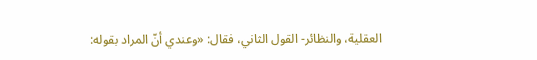العقلية، والنظائر- القول الثاني، فقال: «وعندي أنّ المراد بقوله: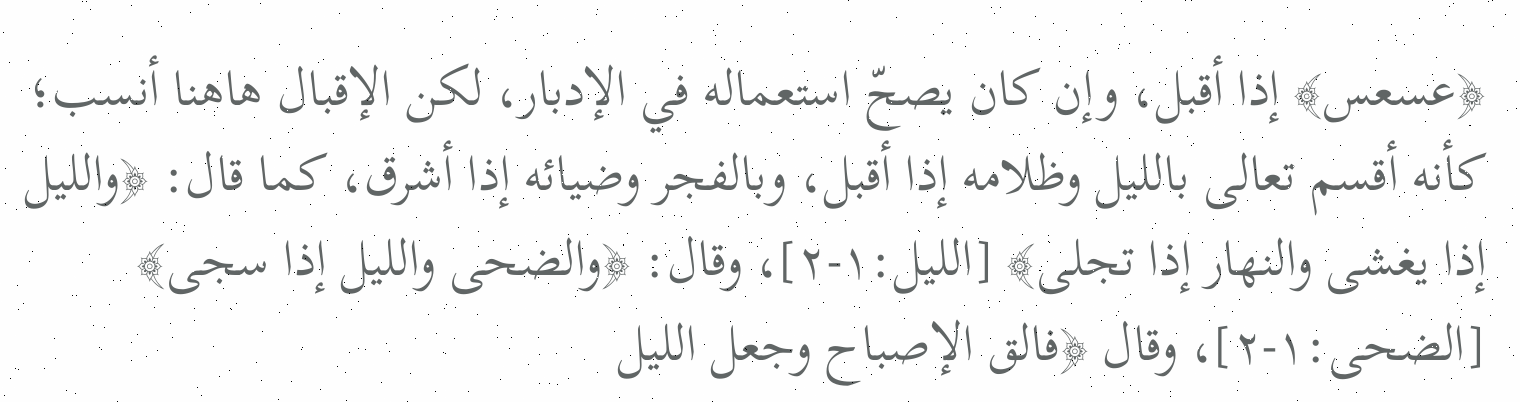﴿عسعس﴾ إذا أقبل، وإن كان يصحّ استعماله في الإدبار، لكن الإقبال هاهنا أنسب؛ كأنه أقسم تعالى بالليل وظلامه إذا أقبل، وبالفجر وضيائه إذا أشرق، كما قال: ﴿والليل إذا يغشى والنهار إذا تجلى﴾ [الليل:١-٢]، وقال: ﴿والضحى والليل إذا سجى﴾ [الضحى:١-٢]، وقال ﴿فالق الإصباح وجعل الليل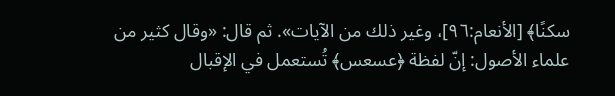سكنًا﴾ [الأنعام:٩٦]، وغير ذلك من الآيات». ثم قال: «وقال كثير من علماء الأصول: إنّ لفظة ﴿عسعس﴾ تُستعمل في الإقبال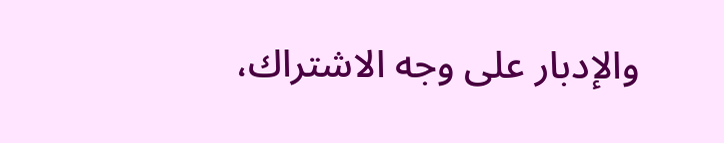والإدبار على وجه الاشتراك،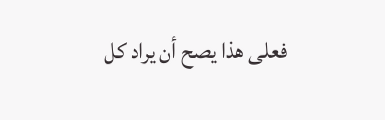فعلى هذا يصح أن يراد كل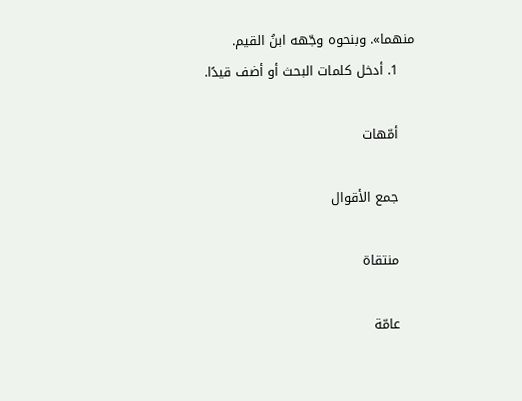منهما». وبنحوه وجّهه ابنُ القيم.
    1. أدخل كلمات البحث أو أضف قيدًا.

    أمّهات

    جمع الأقوال

    منتقاة

    عامّة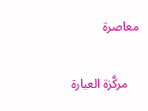معاصرة

    مركَّزة العبارة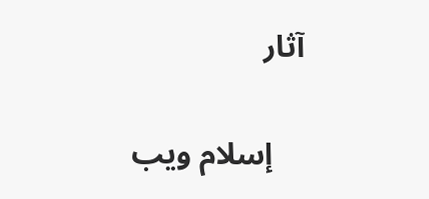آثار

    إسلام ويب